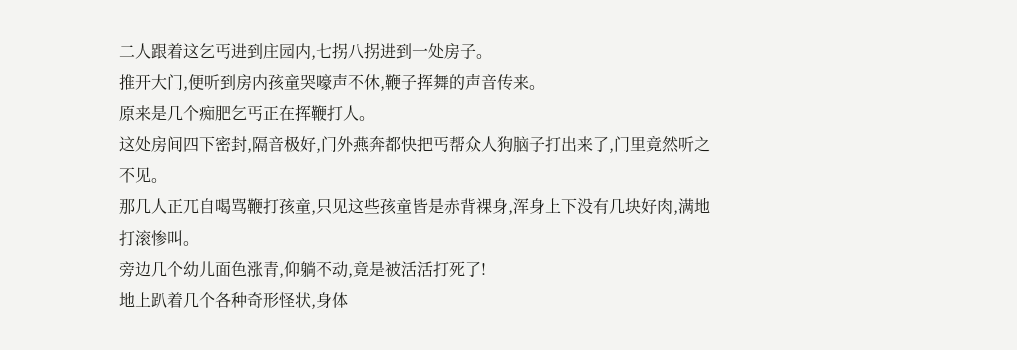二人跟着这乞丐进到庄园内,七拐八拐进到一处房子。
推开大门,便听到房内孩童哭嚎声不休,鞭子挥舞的声音传来。
原来是几个痴肥乞丐正在挥鞭打人。
这处房间四下密封,隔音极好,门外燕奔都快把丐帮众人狗脑子打出来了,门里竟然听之不见。
那几人正兀自喝骂鞭打孩童,只见这些孩童皆是赤背裸身,浑身上下没有几块好肉,满地打滚惨叫。
旁边几个幼儿面色涨青,仰躺不动,竟是被活活打死了!
地上趴着几个各种奇形怪状,身体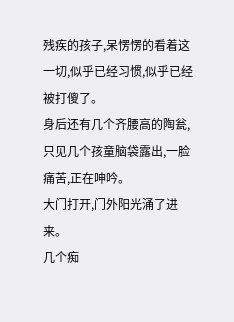残疾的孩子,呆愣愣的看着这一切,似乎已经习惯,似乎已经被打傻了。
身后还有几个齐腰高的陶瓮,只见几个孩童脑袋露出,一脸痛苦,正在呻吟。
大门打开,门外阳光涌了进来。
几个痴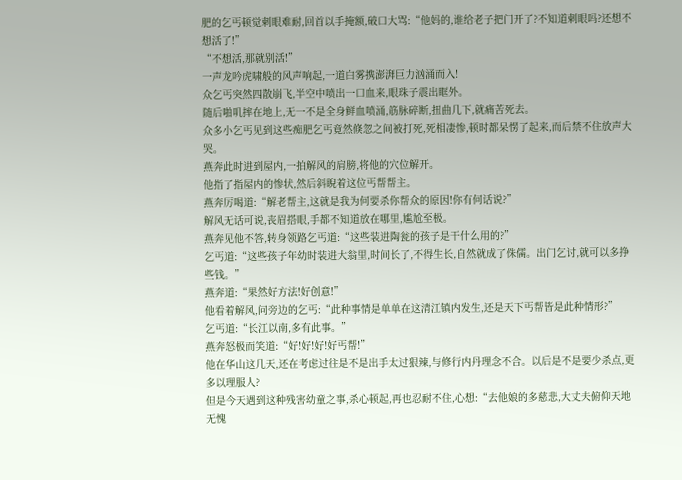肥的乞丐顿觉刺眼难耐,回首以手掩额,破口大骂:“他妈的,谁给老子把门开了?不知道刺眼吗?还想不想活了!”
“不想活,那就别活!”
一声龙吟虎啸般的风声响起,一道白雾携澎湃巨力汹涌而入!
众乞丐突然四散崩飞,半空中喷出一口血来,眼珠子震出眶外。
随后啪叽摔在地上,无一不是全身鲜血喷涌,筋脉碎断,扭曲几下,就痛苦死去。
众多小乞丐见到这些痴肥乞丐竟然倏忽之间被打死,死相凄惨,顿时都呆愣了起来,而后禁不住放声大哭。
燕奔此时进到屋内,一拍解风的肩膀,将他的穴位解开。
他指了指屋内的惨状,然后斜睨着这位丐帮帮主。
燕奔厉喝道:“解老帮主,这就是我为何要杀你帮众的原因!你有何话说?”
解风无话可说,丧眉搭眼,手都不知道放在哪里,尴尬至极。
燕奔见他不答,转身领路乞丐道:“这些装进陶瓮的孩子是干什么用的?”
乞丐道:“这些孩子年幼时装进大翁里,时间长了,不得生长,自然就成了侏儒。出门乞讨,就可以多挣些钱。”
燕奔道:“果然好方法!好创意!”
他看着解风,问旁边的乞丐:“此种事情是单单在这清江镇内发生,还是天下丐帮皆是此种情形?”
乞丐道:“长江以南,多有此事。”
燕奔怒极而笑道:“好!好!好!好丐帮!”
他在华山这几天,还在考虑过往是不是出手太过狠辣,与修行内丹理念不合。以后是不是要少杀点,更多以理服人?
但是今天遇到这种残害幼童之事,杀心顿起,再也忍耐不住,心想:“去他娘的多慈悲,大丈夫俯仰天地无愧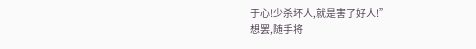于心!少杀坏人,就是害了好人!”
想罢,随手将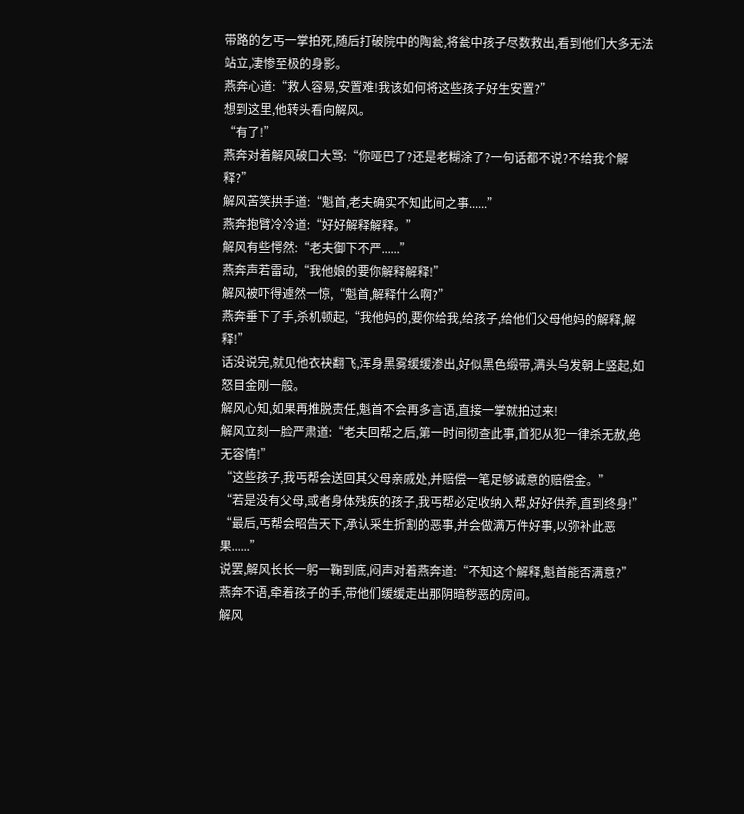带路的乞丐一掌拍死,随后打破院中的陶瓮,将瓮中孩子尽数救出,看到他们大多无法站立,凄惨至极的身影。
燕奔心道:“救人容易,安置难!我该如何将这些孩子好生安置?”
想到这里,他转头看向解风。
“有了!”
燕奔对着解风破口大骂:“你哑巴了?还是老糊涂了?一句话都不说?不给我个解释?”
解风苦笑拱手道:“魁首,老夫确实不知此间之事......”
燕奔抱臂冷冷道:“好好解释解释。”
解风有些愕然:“老夫御下不严......”
燕奔声若雷动,“我他娘的要你解释解释!”
解风被吓得遽然一惊,“魁首,解释什么啊?”
燕奔垂下了手,杀机顿起,“我他妈的,要你给我,给孩子,给他们父母他妈的解释,解释!”
话没说完,就见他衣袂翻飞,浑身黑雾缓缓渗出,好似黑色缎带,满头乌发朝上竖起,如怒目金刚一般。
解风心知,如果再推脱责任,魁首不会再多言语,直接一掌就拍过来!
解风立刻一脸严肃道:“老夫回帮之后,第一时间彻查此事,首犯从犯一律杀无赦,绝无容情!”
“这些孩子,我丐帮会送回其父母亲戚处,并赔偿一笔足够诚意的赔偿金。”
“若是没有父母,或者身体残疾的孩子,我丐帮必定收纳入帮,好好供养,直到终身!”
“最后,丐帮会昭告天下,承认采生折割的恶事,并会做满万件好事,以弥补此恶果......”
说罢,解风长长一躬一鞠到底,闷声对着燕奔道:“不知这个解释,魁首能否满意?”
燕奔不语,牵着孩子的手,带他们缓缓走出那阴暗秽恶的房间。
解风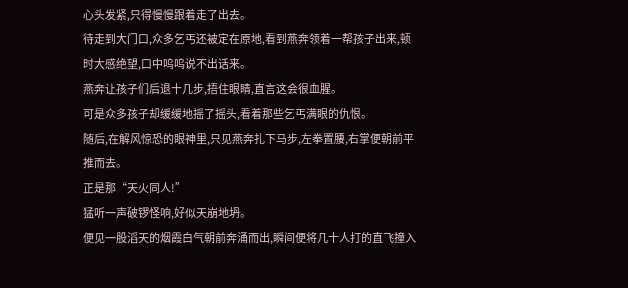心头发紧,只得慢慢跟着走了出去。
待走到大门口,众多乞丐还被定在原地,看到燕奔领着一帮孩子出来,顿时大感绝望,口中呜呜说不出话来。
燕奔让孩子们后退十几步,捂住眼睛,直言这会很血腥。
可是众多孩子却缓缓地摇了摇头,看着那些乞丐满眼的仇恨。
随后,在解风惊恐的眼神里,只见燕奔扎下马步,左拳置腰,右掌便朝前平推而去。
正是那“天火同人!”
猛听一声破锣怪响,好似天崩地坍。
便见一股滔天的烟霞白气朝前奔涌而出,瞬间便将几十人打的直飞撞入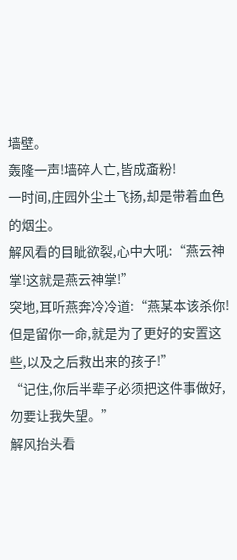墙壁。
轰隆一声!墙碎人亡,皆成齑粉!
一时间,庄园外尘土飞扬,却是带着血色的烟尘。
解风看的目眦欲裂,心中大吼:“燕云神掌!这就是燕云神掌!”
突地,耳听燕奔冷冷道:“燕某本该杀你!但是留你一命,就是为了更好的安置这些,以及之后救出来的孩子!”
“记住,你后半辈子必须把这件事做好,勿要让我失望。”
解风抬头看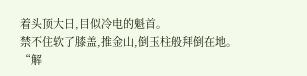着头顶大日,目似冷电的魁首。
禁不住软了膝盖,推金山,倒玉柱般拜倒在地。
“解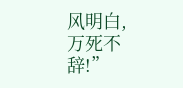风明白,万死不辞!”